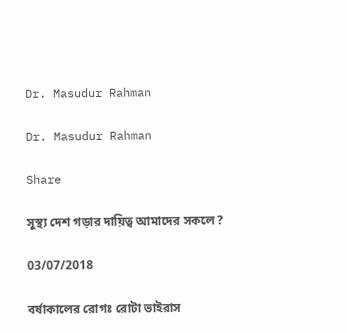Dr. Masudur Rahman

Dr. Masudur Rahman

Share

সুস্থ্য দেশ গড়ার দায়িত্ব আমাদের সকলে?

03/07/2018

বর্ষাকালের রোগঃ রোটা ভাইরাস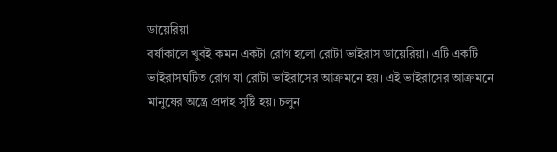ডায়েরিয়া
বর্ষাকালে খুবই কমন একটা রোগ হলো রোটা ভাইরাস ডায়েরিয়া। এটি একটি ভাইরাসঘটিত রোগ যা রোটা ভাইরাসের আক্রমনে হয়। এই ভাইরাসের আক্রমনে মানুষের অন্ত্রে প্রদাহ সৃষ্টি হয়। চলুন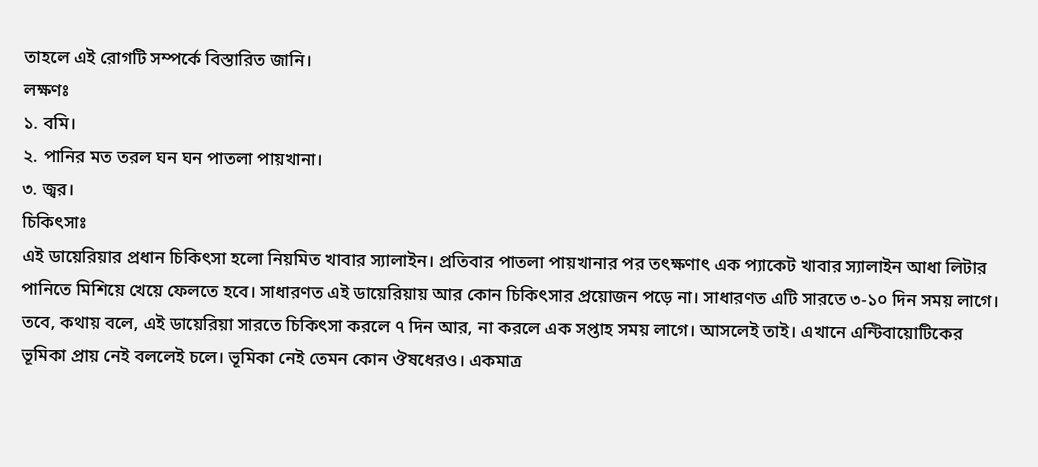তাহলে এই রোগটি সম্পর্কে বিস্তারিত জানি।
লক্ষণঃ
১. বমি।
২. পানির মত তরল ঘন ঘন পাতলা পায়খানা।
৩. জ্বর।
চিকিৎসাঃ
এই ডায়েরিয়ার প্রধান চিকিৎসা হলো নিয়মিত খাবার স্যালাইন। প্রতিবার পাতলা পায়খানার পর তৎক্ষণাৎ এক প্যাকেট খাবার স্যালাইন আধা লিটার পানিতে মিশিয়ে খেয়ে ফেলতে হবে। সাধারণত এই ডায়েরিয়ায় আর কোন চিকিৎসার প্রয়োজন পড়ে না। সাধারণত এটি সারতে ৩-১০ দিন সময় লাগে। তবে, কথায় বলে, এই ডায়েরিয়া সারতে চিকিৎসা করলে ৭ দিন আর, না করলে এক সপ্তাহ সময় লাগে। আসলেই তাই। এখানে এন্টিবায়োটিকের ভূমিকা প্রায় নেই বললেই চলে। ভূমিকা নেই তেমন কোন ঔষধেরও। একমাত্র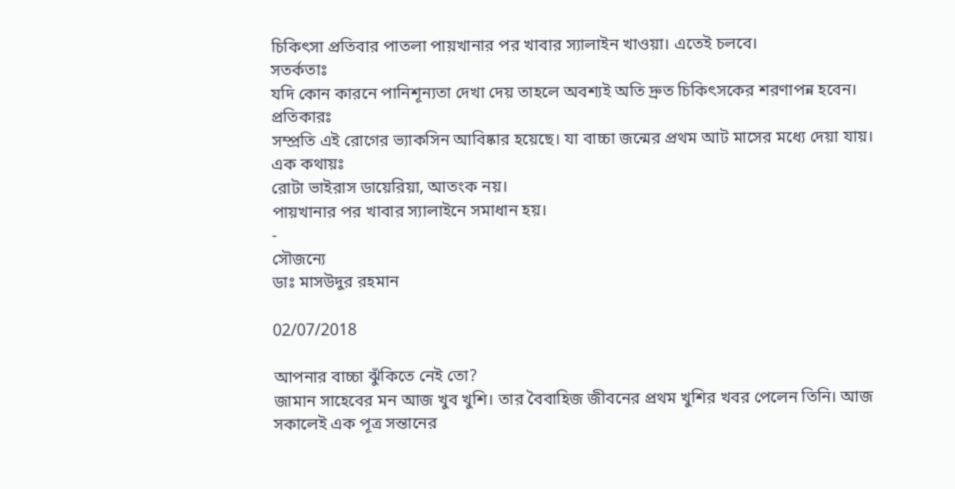চিকিৎসা প্রতিবার পাতলা পায়খানার পর খাবার স্যালাইন খাওয়া। এতেই চলবে।
সতর্কতাঃ
যদি কোন কারনে পানিশূন্যতা দেখা দেয় তাহলে অবশ্যই অতি দ্রুত চিকিৎসকের শরণাপন্ন হবেন।
প্রতিকারঃ
সম্প্রতি এই রোগের ভ্যাকসিন আবিষ্কার হয়েছে। যা বাচ্চা জন্মের প্রথম আট মাসের মধ্যে দেয়া যায়।
এক কথায়ঃ
রোটা ভাইরাস ডায়েরিয়া, আতংক নয়।
পায়খানার পর খাবার স্যালাইনে সমাধান হয়।
-
সৌজন্যে
ডাঃ মাসউদুর রহমান

02/07/2018

আপনার বাচ্চা ঝুঁকিতে নেই তো?
জামান সাহেবের মন আজ খুব খুশি। তার বৈবাহিজ জীবনের প্রথম খুশির খবর পেলেন তিনি। আজ সকালেই এক পূত্র সন্তানের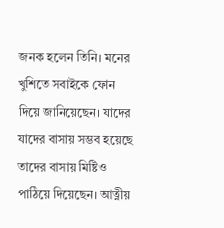জনক হলেন তিনি। মনের খুশিতে সবাইকে ফোন দিয়ে জানিয়েছেন। যাদের যাদের বাসায় সম্ভব হয়েছে তাদের বাসায় মিষ্টিও পাঠিয়ে দিয়েছেন। আত্নীয়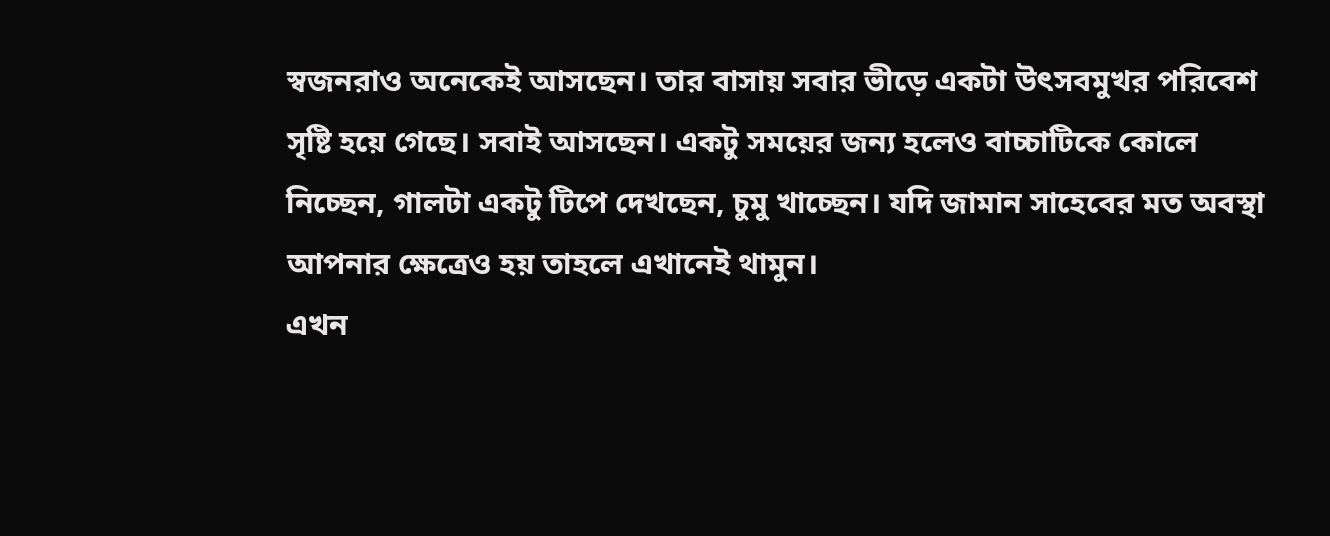স্বজনরাও অনেকেই আসছেন। তার বাসায় সবার ভীড়ে একটা উৎসবমুখর পরিবেশ সৃষ্টি হয়ে গেছে। সবাই আসছেন। একটু সময়ের জন্য হলেও বাচ্চাটিকে কোলে নিচ্ছেন, গালটা একটু টিপে দেখছেন, চুমু খাচ্ছেন। যদি জামান সাহেবের মত অবস্থা আপনার ক্ষেত্রেও হয় তাহলে এখানেই থামুন।
এখন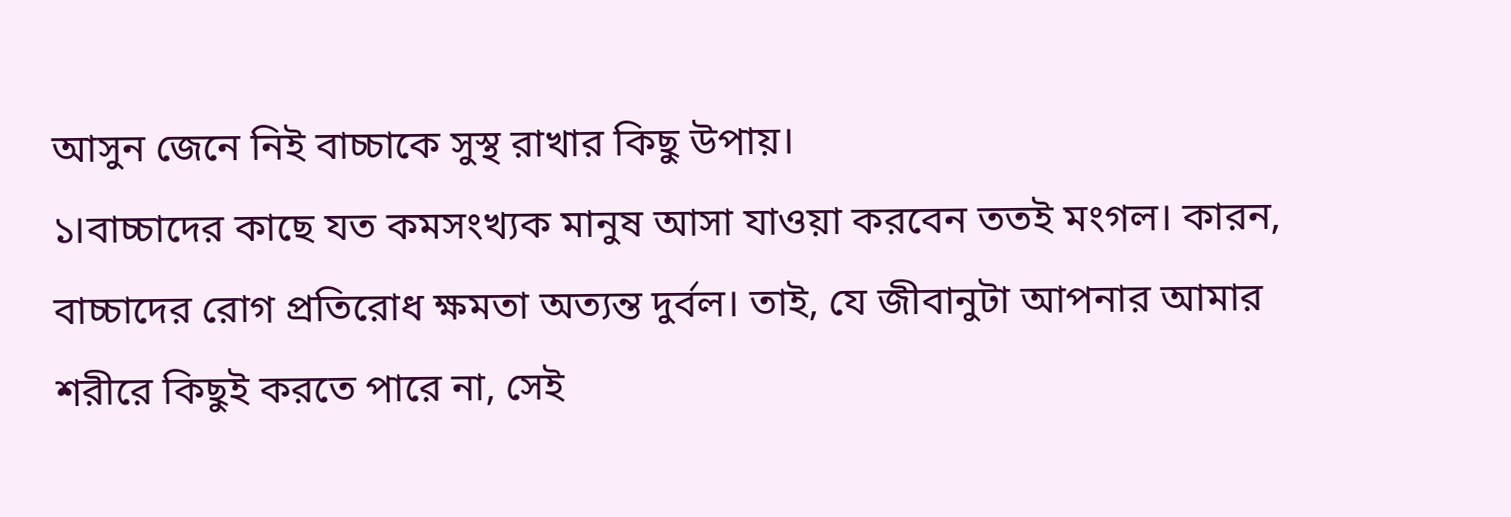আসুন জেনে নিই বাচ্চাকে সুস্থ রাখার কিছু উপায়।
১।বাচ্চাদের কাছে যত কমসংখ্যক মানুষ আসা যাওয়া করবেন ততই মংগল। কারন, বাচ্চাদের রোগ প্রতিরোধ ক্ষমতা অত্যন্ত দুর্বল। তাই, যে জীবানুটা আপনার আমার শরীরে কিছুই করতে পারে না, সেই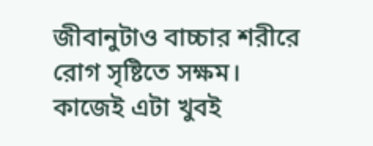জীবানুটাও বাচ্চার শরীরে রোগ সৃষ্টিতে সক্ষম। কাজেই এটা খুবই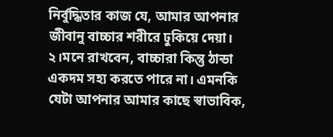নির্বুদ্ধিতার কাজ যে, আমার আপনার জীবানু বাচ্চার শরীরে ঢুকিয়ে দেয়া।
২।মনে রাখবেন, বাচ্চারা কিন্তু ঠান্ডা একদম সহ্য করতে পারে না। এমনকি যেটা আপনার আমার কাছে স্বাভাবিক,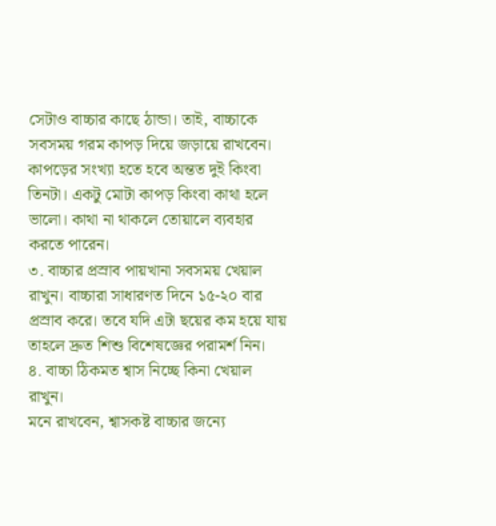সেটাও বাচ্চার কাছে ঠান্ডা। তাই, বাচ্চাকে সবসময় গরম কাপড় দিয়ে জড়ায়ে রাখবেন। কাপড়ের সংখ্যা হতে হবে অন্তত দুই কিংবা তিনটা। একটু মোটা কাপড় কিংবা কাথা হলে ভালো। কাথা না থাকলে তোয়ালে ব্যবহার করতে পারেন।
৩. বাচ্চার প্রস্রাব পায়খানা সবসময় খেয়াল রাখুন। বাচ্চারা সাধারণত দিনে ১৫-২০ বার প্রস্রাব করে। তবে যদি এটা ছয়ের কম হয়ে যায় তাহলে দ্রুত শিশু বিশেষজ্ঞের পরামর্শ নিন।
৪. বাচ্চা ঠিকমত শ্বাস নিচ্ছে কিনা খেয়াল রাখুন।
মনে রাখবেন, শ্বাসকষ্ট বাচ্চার জন্যে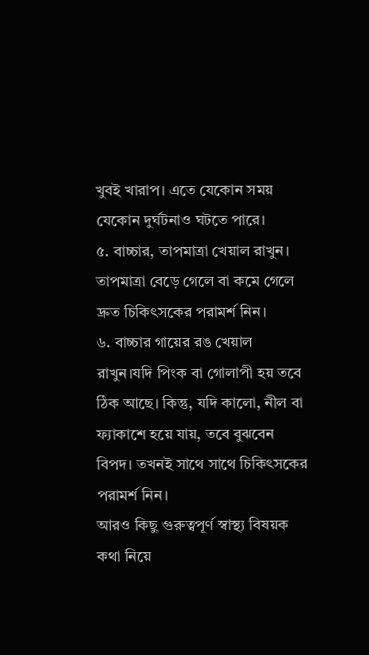খুবই খারাপ। এতে যেকোন সময় যেকোন দুর্ঘটনাও ঘটতে পারে।
৫. বাচ্চার, তাপমাত্রা খেয়াল রাখুন। তাপমাত্রা বেড়ে গেলে বা কমে গেলে দ্রুত চিকিৎসকের পরামর্শ নিন।
৬. বাচ্চার গায়ের রঙ খেয়াল রাখুন।যদি পিংক বা গোলাপী হয় তবে ঠিক আছে। কিন্তু, যদি কালো, নীল বা ফ্যাকাশে হয়ে যায়, তবে বুঝবেন বিপদ। তখনই সাথে সাথে চিকিৎসকের পরামর্শ নিন।
আরও কিছু গুরুত্বপূর্ণ স্বাস্থ্য বিষয়ক কথা নিয়ে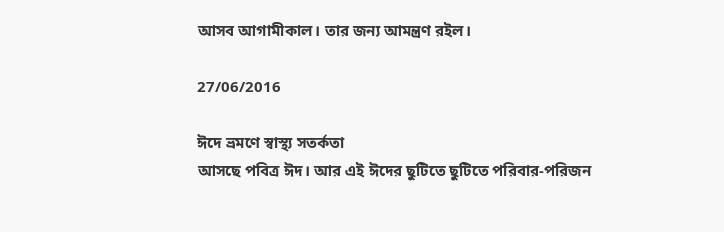আসব আগামীকাল। তার জন্য আমন্ত্রণ রইল।

27/06/2016

ঈদে ভ্রমণে স্বাস্থ্য সতর্কতা
আসছে পবিত্র ঈদ। আর এই ঈদের ছুটিতে ছুটিতে পরিবার-পরিজন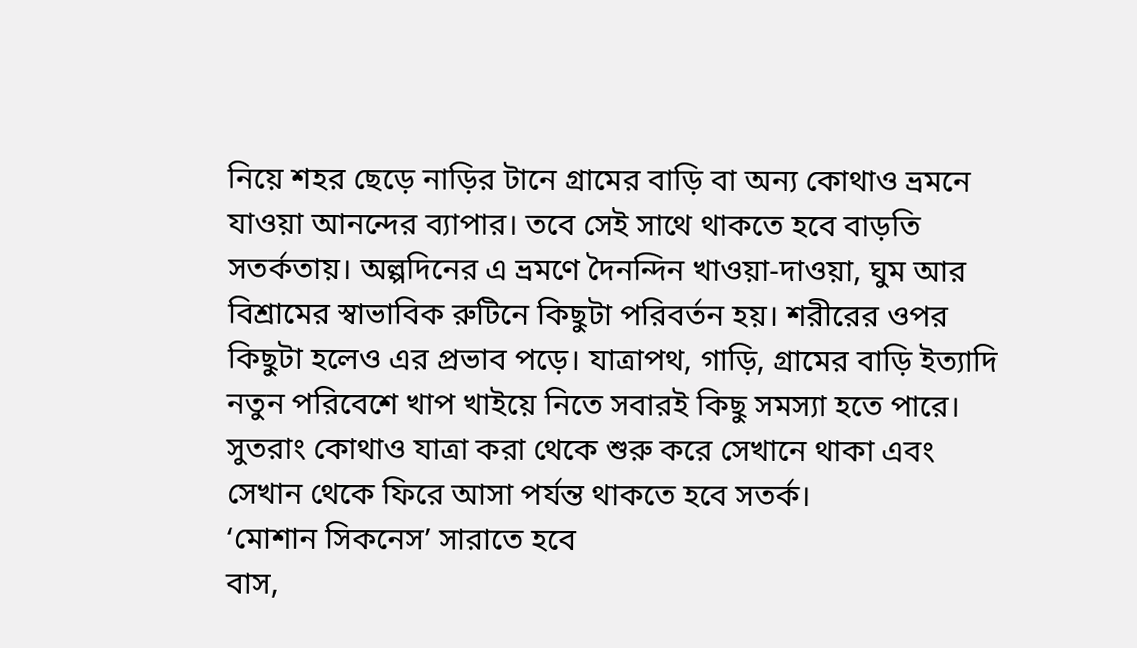নিয়ে শহর ছেড়ে নাড়ির টানে গ্রামের বাড়ি বা অন্য কোথাও ভ্রমনে যাওয়া আনন্দের ব্যাপার। তবে সেই সাথে থাকতে হবে বাড়তি সতর্কতায়। অল্পদিনের এ ভ্রমণে দৈনন্দিন খাওয়া-দাওয়া, ঘুম আর বিশ্রামের স্বাভাবিক রুটিনে কিছুটা পরিবর্তন হয়। শরীরের ওপর কিছুটা হলেও এর প্রভাব পড়ে। যাত্রাপথ, গাড়ি, গ্রামের বাড়ি ইত্যাদি নতুন পরিবেশে খাপ খাইয়ে নিতে সবারই কিছু সমস্যা হতে পারে। সুতরাং কোথাও যাত্রা করা থেকে শুরু করে সেখানে থাকা এবং সেখান থেকে ফিরে আসা পর্যন্ত থাকতে হবে সতর্ক।
‘মোশান সিকনেস’ সারাতে হবে
বাস,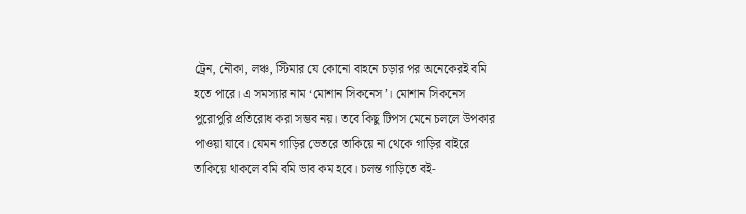ট্রেন, নৌকা, লঞ্চ, স্টিমার যে কোনো বাহনে চড়ার পর অনেকেরই বমি হতে পারে। এ সমস্যার নাম ‘মোশান সিকনেস’। মোশান সিকনেস পুরোপুরি প্রতিরোধ করা সম্ভব নয়। তবে কিছু টিপস মেনে চললে উপকার পাওয়া যাবে। যেমন গাড়ির ভেতরে তাকিয়ে না থেকে গাড়ির বাইরে তাকিয়ে থাকলে বমি বমি ভাব কম হবে। চলন্ত গাড়িতে বই-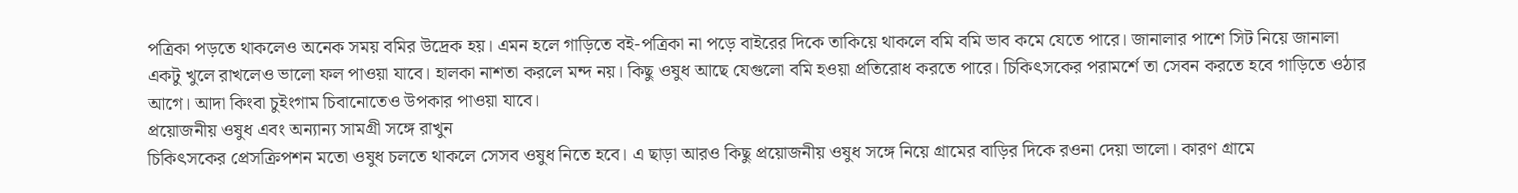পত্রিকা পড়তে থাকলেও অনেক সময় বমির উদ্রেক হয়। এমন হলে গাড়িতে বই-পত্রিকা না পড়ে বাইরের দিকে তাকিয়ে থাকলে বমি বমি ভাব কমে যেতে পারে। জানালার পাশে সিট নিয়ে জানালা একটু খুলে রাখলেও ভালো ফল পাওয়া যাবে। হালকা নাশতা করলে মন্দ নয়। কিছু ওষুধ আছে যেগুলো বমি হওয়া প্রতিরোধ করতে পারে। চিকিৎসকের পরামর্শে তা সেবন করতে হবে গাড়িতে ওঠার আগে। আদা কিংবা চুইংগাম চিবানোতেও উপকার পাওয়া যাবে।
প্রয়োজনীয় ওষুধ এবং অন্যান্য সামগ্রী সঙ্গে রাখুন
চিকিৎসকের প্রেসক্রিপশন মতো ওষুধ চলতে থাকলে সেসব ওষুধ নিতে হবে। এ ছাড়া আরও কিছু প্রয়োজনীয় ওষুধ সঙ্গে নিয়ে গ্রামের বাড়ির দিকে রওনা দেয়া ভালো। কারণ গ্রামে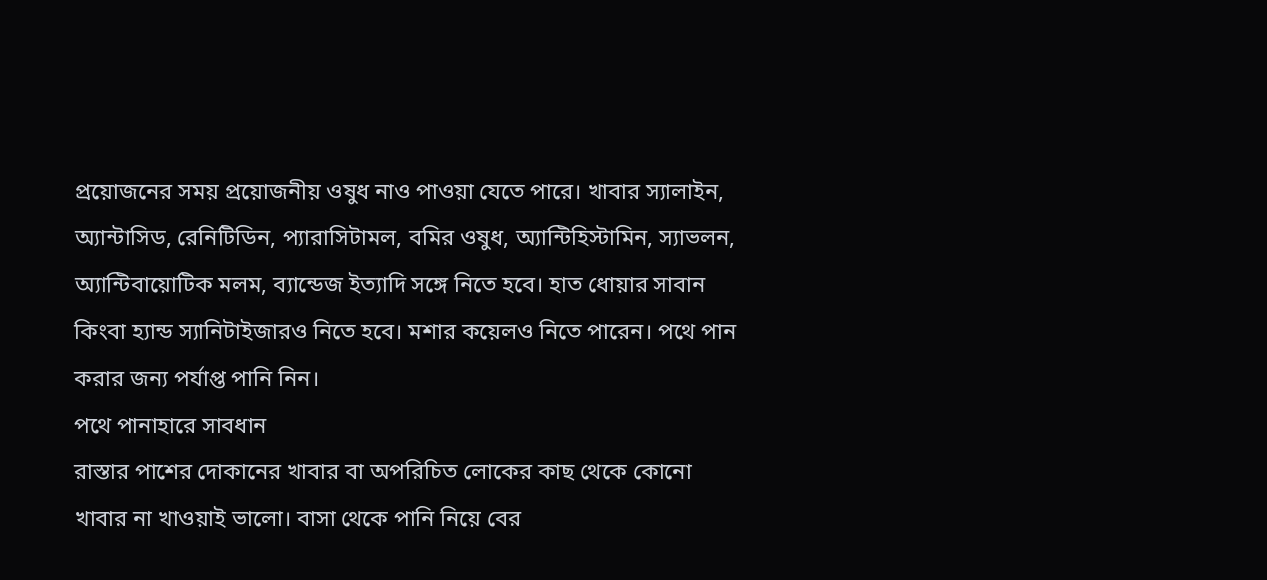প্রয়োজনের সময় প্রয়োজনীয় ওষুধ নাও পাওয়া যেতে পারে। খাবার স্যালাইন, অ্যান্টাসিড, রেনিটিডিন, প্যারাসিটামল, বমির ওষুধ, অ্যান্টিহিস্টামিন, স্যাভলন, অ্যান্টিবায়োটিক মলম, ব্যান্ডেজ ইত্যাদি সঙ্গে নিতে হবে। হাত ধোয়ার সাবান কিংবা হ্যান্ড স্যানিটাইজারও নিতে হবে। মশার কয়েলও নিতে পারেন। পথে পান করার জন্য পর্যাপ্ত পানি নিন।
পথে পানাহারে সাবধান
রাস্তার পাশের দোকানের খাবার বা অপরিচিত লোকের কাছ থেকে কোনো খাবার না খাওয়াই ভালো। বাসা থেকে পানি নিয়ে বের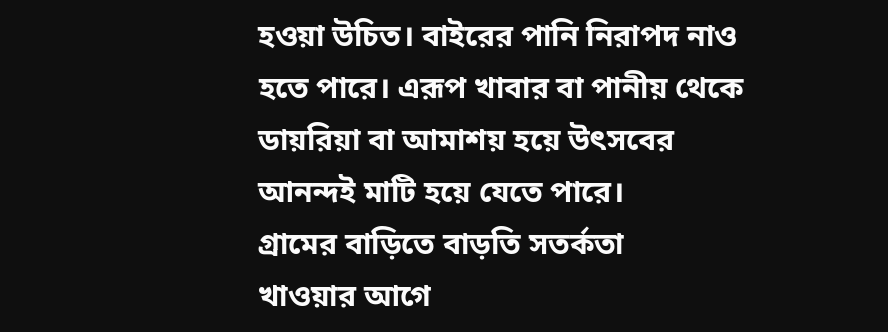হওয়া উচিত। বাইরের পানি নিরাপদ নাও হতে পারে। এরূপ খাবার বা পানীয় থেকে ডায়রিয়া বা আমাশয় হয়ে উৎসবের আনন্দই মাটি হয়ে যেতে পারে।
গ্রামের বাড়িতে বাড়তি সতর্কতা
খাওয়ার আগে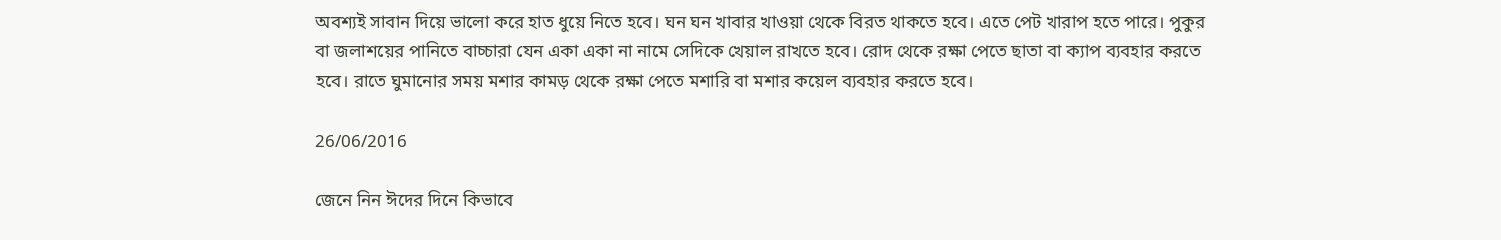অবশ্যই সাবান দিয়ে ভালো করে হাত ধুয়ে নিতে হবে। ঘন ঘন খাবার খাওয়া থেকে বিরত থাকতে হবে। এতে পেট খারাপ হতে পারে। পুকুর বা জলাশয়ের পানিতে বাচ্চারা যেন একা একা না নামে সেদিকে খেয়াল রাখতে হবে। রোদ থেকে রক্ষা পেতে ছাতা বা ক্যাপ ব্যবহার করতে হবে। রাতে ঘুমানোর সময় মশার কামড় থেকে রক্ষা পেতে মশারি বা মশার কয়েল ব্যবহার করতে হবে।

26/06/2016

জেনে নিন ঈদের দিনে কিভাবে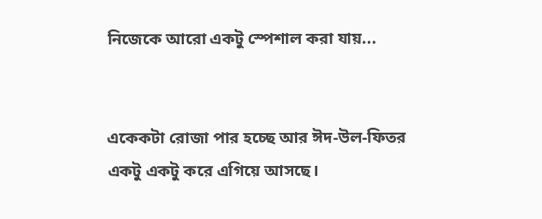নিজেকে আরো একটু স্পেশাল করা যায়...


একেকটা রোজা পার হচ্ছে আর ঈদ-উল-ফিতর একটু একটু করে এগিয়ে আসছে।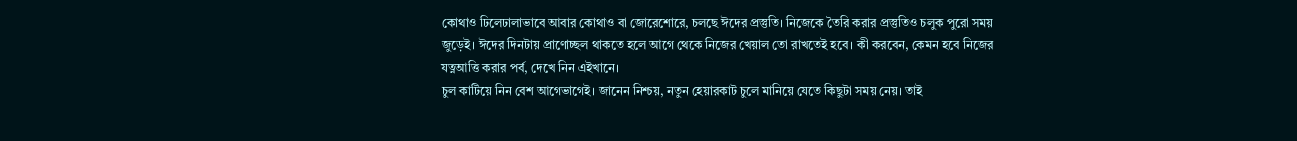কোথাও ঢিলেঢালাভাবে আবার কোথাও বা জোরেশোরে, চলছে ঈদের প্রস্তুতি। নিজেকে তৈরি করার প্রস্তুতিও চলুক পুরো সময় জুড়েই। ঈদের দিনটায় প্রাণোচ্ছল থাকতে হলে আগে থেকে নিজের খেয়াল তো রাখতেই হবে। কী করবেন, কেমন হবে নিজের যত্নআত্তি করার পর্ব, দেখে নিন এইখানে।
চুল কাটিয়ে নিন বেশ আগেভাগেই। জানেন নিশ্চয়, নতুন হেয়ারকাট চুলে মানিয়ে যেতে কিছুটা সময় নেয়। তাই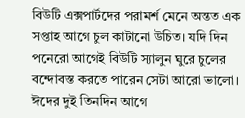বিউটি এক্সপার্টদের পরামর্শ মেনে অন্তত এক সপ্তাহ আগে চুল কাটানো উচিত। যদি দিন পনেরো আগেই বিউটি স্যালুন ঘুরে চুলের বন্দোবস্ত করতে পারেন সেটা আরো ভালো।
ঈদের দুই তিনদিন আগে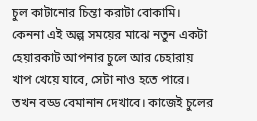চুল কাটানোর চিন্তা করাটা বোকামি। কেননা এই অল্প সময়ের মাঝে নতুন একটা হেয়ারকাট আপনার চুলে আর চেহারায় খাপ খেয়ে যাবে, সেটা নাও হতে পারে। তখন বড্ড বেমানান দেখাবে। কাজেই চুলের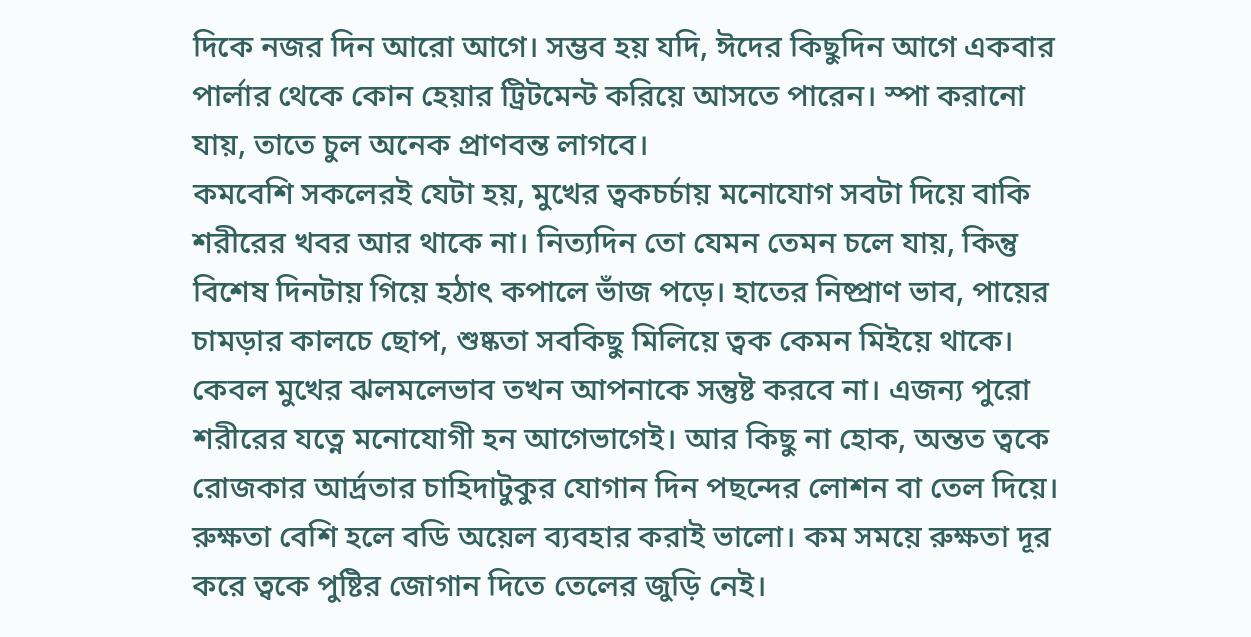দিকে নজর দিন আরো আগে। সম্ভব হয় যদি, ঈদের কিছুদিন আগে একবার পার্লার থেকে কোন হেয়ার ট্রিটমেন্ট করিয়ে আসতে পারেন। স্পা করানো যায়, তাতে চুল অনেক প্রাণবন্ত লাগবে।
কমবেশি সকলেরই যেটা হয়, মুখের ত্বকচর্চায় মনোযোগ সবটা দিয়ে বাকি শরীরের খবর আর থাকে না। নিত্যদিন তো যেমন তেমন চলে যায়, কিন্তু বিশেষ দিনটায় গিয়ে হঠাৎ কপালে ভাঁজ পড়ে। হাতের নিষ্প্রাণ ভাব, পায়ের চামড়ার কালচে ছোপ, শুষ্কতা সবকিছু মিলিয়ে ত্বক কেমন মিইয়ে থাকে। কেবল মুখের ঝলমলেভাব তখন আপনাকে সন্তুষ্ট করবে না। এজন্য পুরো শরীরের যত্নে মনোযোগী হন আগেভাগেই। আর কিছু না হোক, অন্তত ত্বকে রোজকার আর্দ্রতার চাহিদাটুকুর যোগান দিন পছন্দের লোশন বা তেল দিয়ে। রুক্ষতা বেশি হলে বডি অয়েল ব্যবহার করাই ভালো। কম সময়ে রুক্ষতা দূর করে ত্বকে পুষ্টির জোগান দিতে তেলের জুড়ি নেই।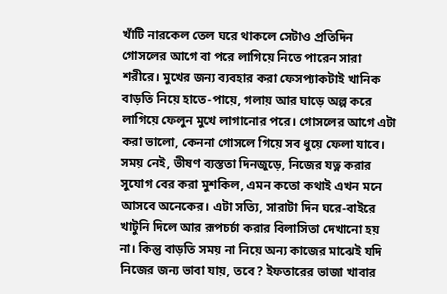খাঁটি নারকেল তেল ঘরে থাকলে সেটাও প্রতিদিন গোসলের আগে বা পরে লাগিয়ে নিতে পারেন সারা শরীরে। মুখের জন্য ব্যবহার করা ফেসপ্যাকটাই খানিক বাড়তি নিয়ে হাতে-পায়ে, গলায় আর ঘাড়ে অল্প করে লাগিয়ে ফেলুন মুখে লাগানোর পরে। গোসলের আগে এটা করা ভালো, কেননা গোসলে গিয়ে সব ধুয়ে ফেলা যাবে।
সময় নেই, ভীষণ ব্যস্ততা দিনজুড়ে, নিজের যত্ন করার সুযোগ বের করা মুশকিল, এমন কতো কথাই এখন মনে আসবে অনেকের। এটা সত্যি, সারাটা দিন ঘরে-বাইরে খাটুনি দিলে আর রূপচর্চা করার বিলাসিতা দেখানো হয় না। কিন্তু বাড়তি সময় না নিয়ে অন্য কাজের মাঝেই যদি নিজের জন্য ভাবা যায়, তবে? ইফতারের ভাজা খাবার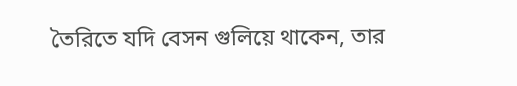তৈরিতে যদি বেসন গুলিয়ে থাকেন, তার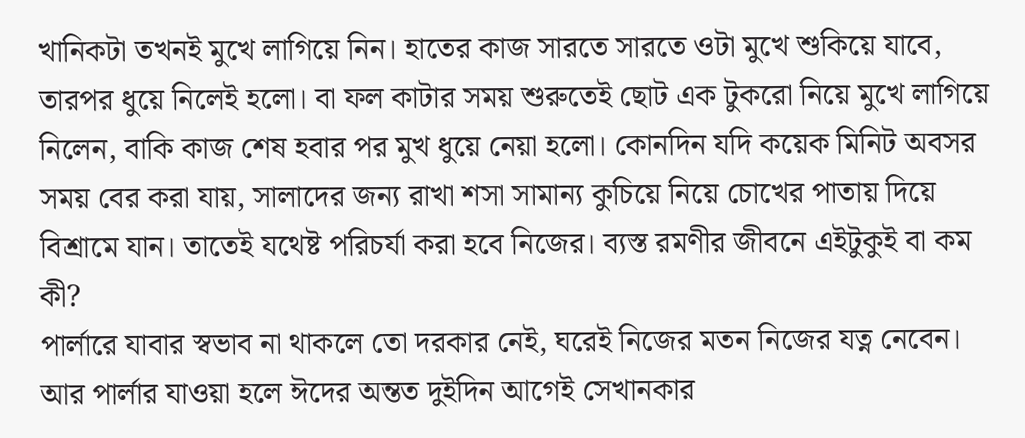খানিকটা তখনই মুখে লাগিয়ে নিন। হাতের কাজ সারতে সারতে ওটা মুখে শুকিয়ে যাবে, তারপর ধুয়ে নিলেই হলো। বা ফল কাটার সময় শুরুতেই ছোট এক টুকরো নিয়ে মুখে লাগিয়ে নিলেন, বাকি কাজ শেষ হবার পর মুখ ধুয়ে নেয়া হলো। কোনদিন যদি কয়েক মিনিট অবসর সময় বের করা যায়, সালাদের জন্য রাখা শসা সামান্য কুচিয়ে নিয়ে চোখের পাতায় দিয়ে বিশ্রামে যান। তাতেই যথেষ্ট পরিচর্যা করা হবে নিজের। ব্যস্ত রমণীর জীবনে এইটুকুই বা কম কী?
পার্লারে যাবার স্বভাব না থাকলে তো দরকার নেই, ঘরেই নিজের মতন নিজের যত্ন নেবেন। আর পার্লার যাওয়া হলে ঈদের অন্তত দুইদিন আগেই সেখানকার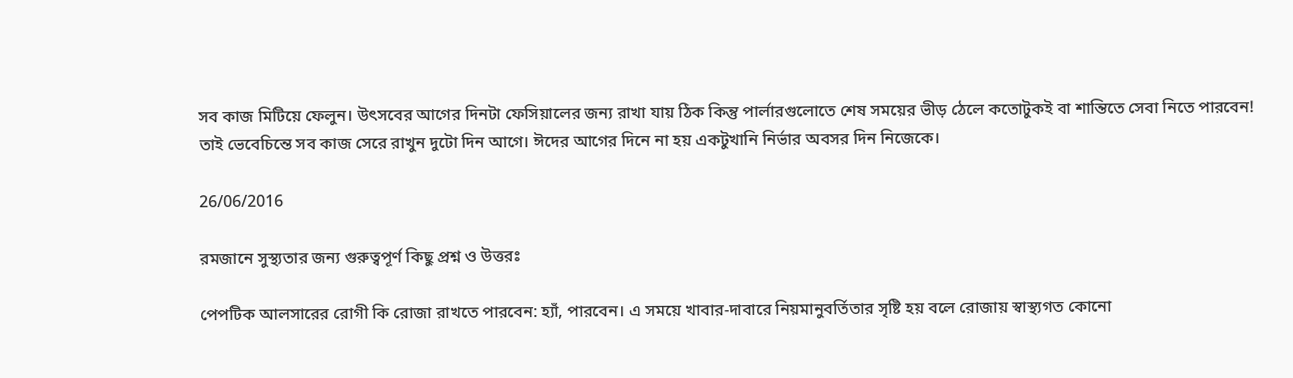সব কাজ মিটিয়ে ফেলুন। উৎসবের আগের দিনটা ফেসিয়ালের জন্য রাখা যায় ঠিক কিন্তু পার্লারগুলোতে শেষ সময়ের ভীড় ঠেলে কতোটুকই বা শান্তিতে সেবা নিতে পারবেন! তাই ভেবেচিন্তে সব কাজ সেরে রাখুন দুটো দিন আগে। ঈদের আগের দিনে না হয় একটুখানি নির্ভার অবসর দিন নিজেকে।

26/06/2016

রমজানে সুস্থ্যতার জন্য গুরুত্বপূর্ণ কিছু প্রশ্ন ও উত্তরঃ

পেপটিক আলসারের রোগী কি রোজা রাখতে পারবেন: হ্যাঁ, পারবেন। এ সময়ে খাবার-দাবারে নিয়মানুবর্তিতার সৃষ্টি হয় বলে রোজায় স্বাস্থ্যগত কোনো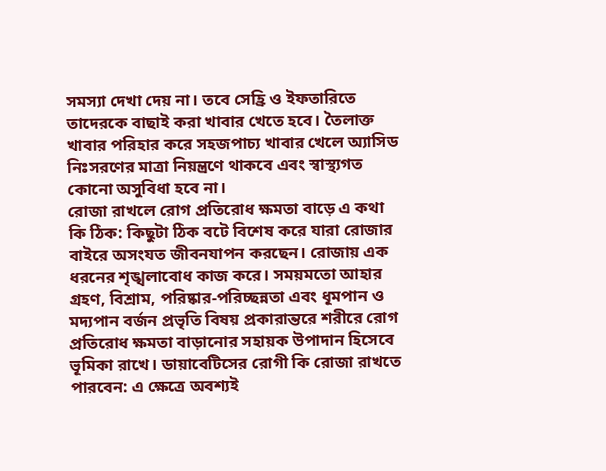সমস্যা দেখা দেয় না। তবে সেহ্রি ও ইফতারিতে তাদেরকে বাছাই করা খাবার খেতে হবে। তৈলাক্ত খাবার পরিহার করে সহজপাচ্য খাবার খেলে অ্যাসিড নিঃসরণের মাত্রা নিয়ন্ত্রণে থাকবে এবং স্বাস্থ্যগত কোনো অসুবিধা হবে না।
রোজা রাখলে রোগ প্রতিরোধ ক্ষমতা বাড়ে এ কথা কি ঠিক: কিছুটা ঠিক বটে বিশেষ করে যারা রোজার বাইরে অসংযত জীবনযাপন করছেন। রোজায় এক ধরনের শৃঙ্খলাবোধ কাজ করে। সময়মতো আহার গ্রহণ, বিশ্রাম, পরিষ্কার-পরিচ্ছন্নতা এবং ধূমপান ও মদ্যপান বর্জন প্রভৃতি বিষয় প্রকারান্তরে শরীরে রোগ প্রতিরোধ ক্ষমতা বাড়ানোর সহায়ক উপাদান হিসেবে ভূমিকা রাখে। ডায়াবেটিসের রোগী কি রোজা রাখতে পারবেন: এ ক্ষেত্রে অবশ্যই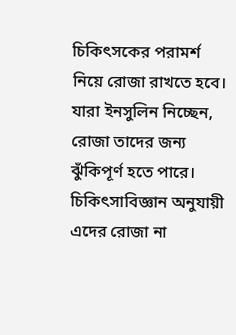চিকিৎসকের পরামর্শ নিয়ে রোজা রাখতে হবে। যারা ইনসুলিন নিচ্ছেন, রোজা তাদের জন্য ঝুঁকিপূর্ণ হতে পারে। চিকিৎসাবিজ্ঞান অনুযায়ী এদের রোজা না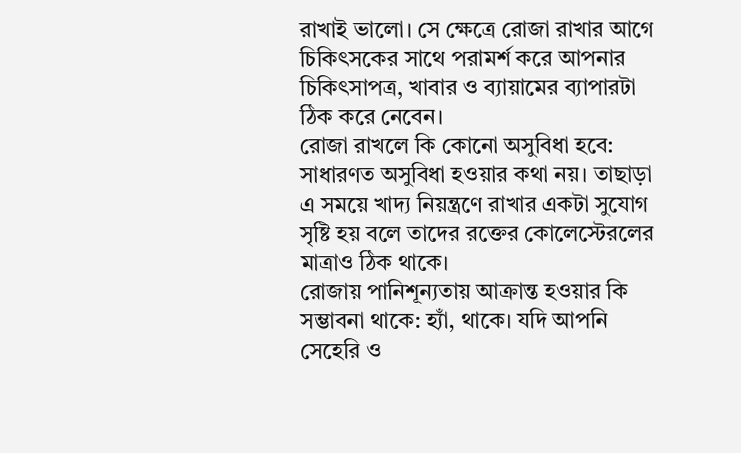রাখাই ভালো। সে ক্ষেত্রে রোজা রাখার আগে চিকিৎসকের সাথে পরামর্শ করে আপনার চিকিৎসাপত্র, খাবার ও ব্যায়ামের ব্যাপারটা ঠিক করে নেবেন।
রোজা রাখলে কি কোনো অসুবিধা হবে: সাধারণত অসুবিধা হওয়ার কথা নয়। তাছাড়া এ সময়ে খাদ্য নিয়ন্ত্রণে রাখার একটা সুযোগ সৃষ্টি হয় বলে তাদের রক্তের কোলেস্টেরলের মাত্রাও ঠিক থাকে।
রোজায় পানিশূন্যতায় আক্রান্ত হওয়ার কি সম্ভাবনা থাকে: হ্যাঁ, থাকে। যদি আপনি সেহেরি ও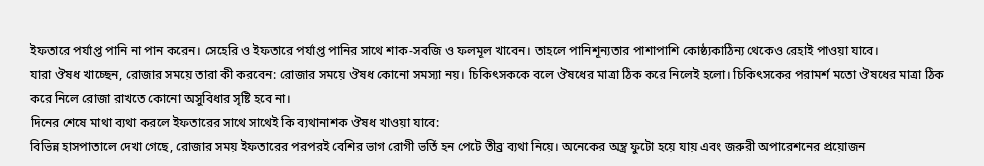ইফতারে পর্যাপ্ত পানি না পান করেন। সেহেরি ও ইফতারে পর্যাপ্ত পানির সাথে শাক-সবজি ও ফলমূল খাবেন। তাহলে পানিশূন্যতার পাশাপাশি কোষ্ঠ্যকাঠিন্য থেকেও রেহাই পাওয়া যাবে।
যারা ঔষধ খাচ্ছেন, রোজার সময়ে তারা কী করবেন: রোজার সময়ে ঔষধ কোনো সমস্যা নয়। চিকিৎসককে বলে ঔষধের মাত্রা ঠিক করে নিলেই হলো। চিকিৎসকের পরামর্শ মতো ঔষধের মাত্রা ঠিক করে নিলে রোজা রাখতে কোনো অসুবিধার সৃষ্টি হবে না।
দিনের শেষে মাথা ব্যথা করলে ইফতারের সাথে সাথেই কি ব্যথানাশক ঔষধ খাওয়া যাবে:
বিভিন্ন হাসপাতালে দেখা গেছে, রোজার সময় ইফতারের পরপরই বেশির ভাগ রোগী ভর্তি হন পেটে তীব্র ব্যথা নিয়ে। অনেকের অন্ত্র ফুটো হয়ে যায় এবং জরুরী অপারেশনের প্রয়োজন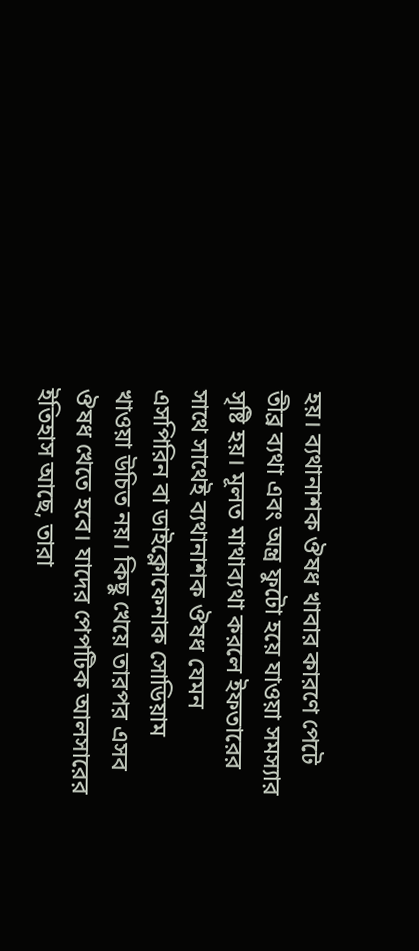হয়। ব্যথানাশক ঔষধ খাবার কারণে পেটে তীব্র ব্যথা এবং অন্ত্র ফুটো হয়ে যাওয়া সমস্যার সৃষ্টি হয়। মূলত মাথাব্যথা করলে ইফতারের সাথে সাথেই ব্যথানাশক ঔষধ যেমন এসপিরিন বা ডাইক্লোফেনাক সোডিয়াম খাওয়া উচিত নয়। কিছু খেয়ে তারপর এসব ঔষধ খেতে হবে। যাদের পেপটিক আলসারের ইতিহাস আছে, তারা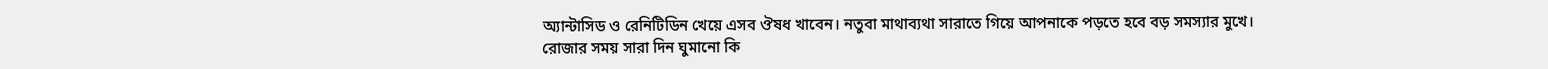অ্যান্টাসিড ও রেনিটিডিন খেয়ে এসব ঔষধ খাবেন। নতুবা মাথাব্যথা সারাতে গিয়ে আপনাকে পড়তে হবে বড় সমস্যার মুখে।
রোজার সময় সারা দিন ঘুমানো কি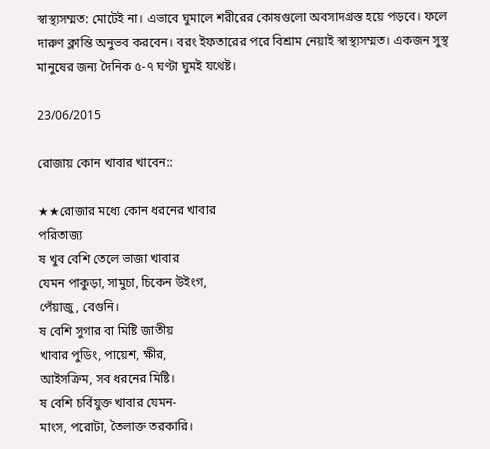স্বাস্থ্যসম্মত: মোটেই না। এভাবে ঘুমালে শরীরের কোষগুলো অবসাদগ্রস্ত হয়ে পড়বে। ফলে দারুণ ক্লান্তি অনুভব করবেন। বরং ইফতারের পরে বিশ্রাম নেয়াই স্বাস্থ্যসম্মত। একজন সুস্থ মানুষের জন্য দৈনিক ৫-৭ ঘণ্টা ঘুমই যথেষ্ট।

23/06/2015

রোজায় কোন খাবার খাবেন::

★★রোজার মধ্যে কোন ধরনের খাবার
পরিতাজ্য
ষ খুব বেশি তেলে ভাজা খাবার
যেমন পাকুড়া, সামুচা, চিকেন উইংগ,
পেঁয়াজু, বেগুনি।
ষ বেশি সুগার বা মিষ্টি জাতীয়
খাবার পুডিং, পায়েশ, ক্ষীর,
আইসক্রিম, সব ধরনের মিষ্টি।
ষ বেশি চর্বিযুক্ত খাবার যেমন-
মাংস, পরোটা, তৈলাক্ত তরকারি।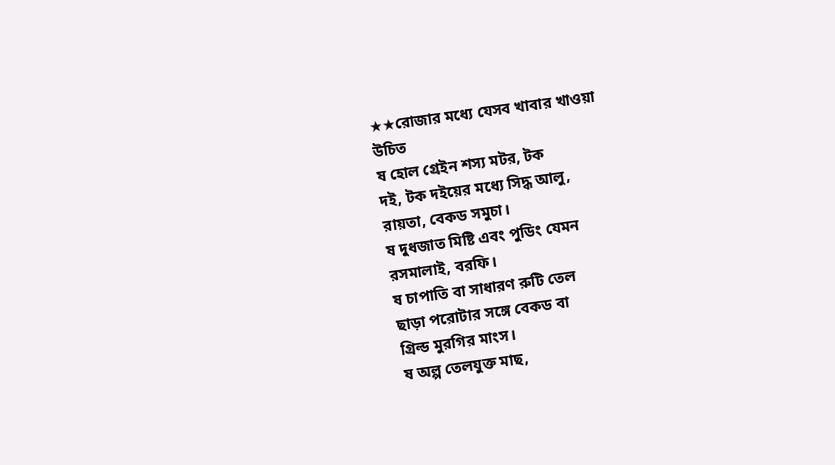★★রোজার মধ্যে যেসব খাবার খাওয়া
উচিত
ষ হোল গ্রেইন শস্য মটর, টক
দই, টক দইয়ের মধ্যে সিদ্ধ আলু,
রায়তা, বেকড সমুচা।
ষ দুধজাত মিষ্টি এবং পুডিং যেমন
রসমালাই, বরফি।
ষ চাপাতি বা সাধারণ রুটি তেল
ছাড়া পরোটার সঙ্গে বেকড বা
গ্রিল্ড মুরগির মাংস।
ষ অল্প তেলযুক্ত মাছ,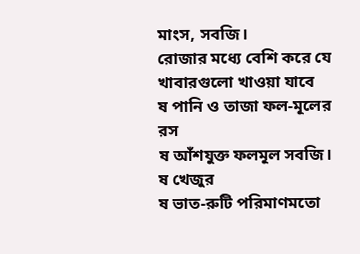মাংস, সবজি।
রোজার মধ্যে বেশি করে যে
খাবারগুলো খাওয়া যাবে
ষ পানি ও তাজা ফল-মূলের রস
ষ আঁশযুক্ত ফলমূল সবজি।
ষ খেজুর
ষ ভাত-রুটি পরিমাণমতো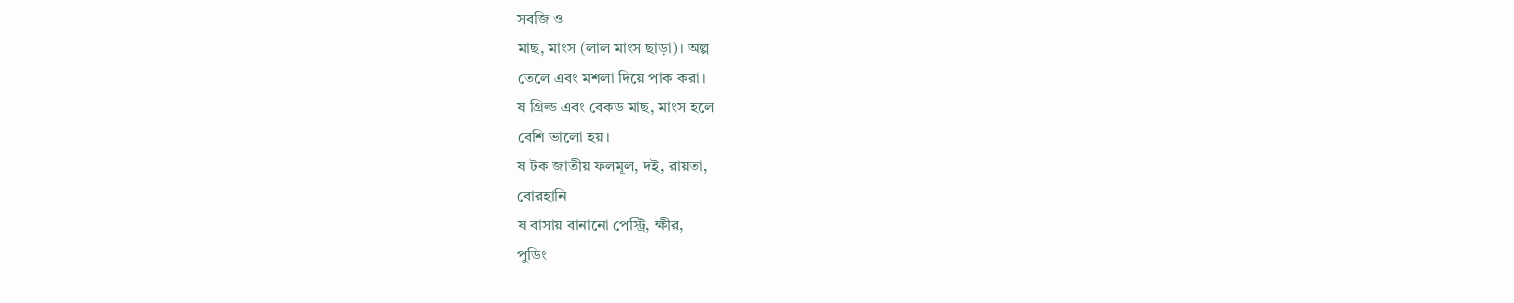সবজি ও
মাছ, মাংস (লাল মাংস ছাড়া)। অল্প
তেলে এবং মশলা দিয়ে পাক করা।
ষ গ্রিল্ড এবং বেকড মাছ, মাংস হলে
বেশি ভালো হয়।
ষ টক জাতীয় ফলমূল, দই, রায়তা,
বোরহানি
ষ বাসায় বানানো পেস্ট্রি, ক্ষীর,
পুডিং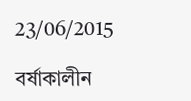23/06/2015

বর্ষাকালীন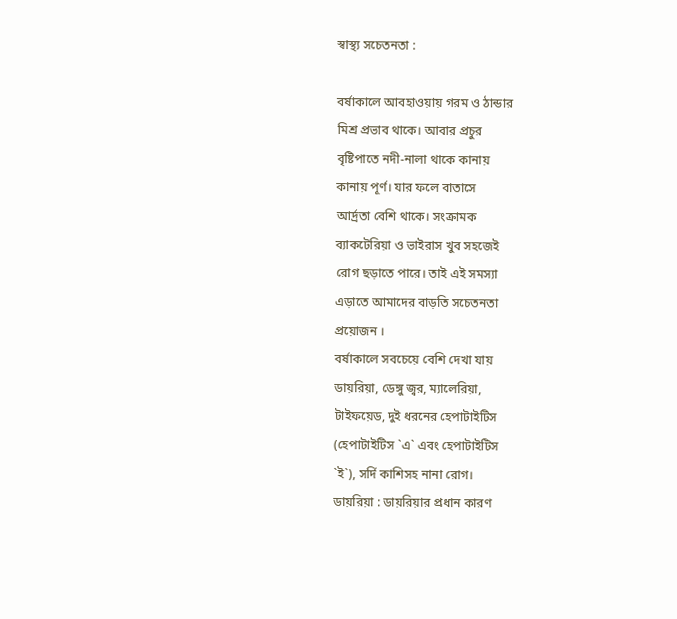স্বাস্থ্য সচেতনতা :

বর্ষাকালে আবহাওয়ায় গরম ও ঠান্ডার
মিশ্র প্রভাব থাকে। আবার প্রচুর
বৃষ্টিপাতে নদী-নালা থাকে কানায়
কানায় পূর্ণ। যার ফলে বাতাসে
আর্দ্রতা বেশি থাকে। সংক্রামক
ব্যাকটেরিয়া ও ভাইরাস খুব সহজেই
রোগ ছড়াতে পারে। তাই এই সমস্যা
এড়াতে আমাদের বাড়তি সচেতনতা
প্রয়োজন ।
বর্ষাকালে সবচেয়ে বেশি দেখা যায়
ডায়রিয়া, ডেঙ্গু জ্বর, ম্যালেরিয়া,
টাইফয়েড, দুই ধরনের হেপাটাইটিস
(হেপাটাইটিস `এ` এবং হেপাটাইটিস
`ই`), সর্দি কাশিসহ নানা রোগ।
ডায়রিয়া : ডায়রিয়ার প্রধান কারণ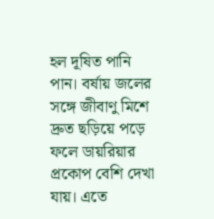হল দূষিত পানি পান। বর্ষায় জলের
সঙ্গে জীবাণু মিশে দ্রুত ছড়িয়ে পড়ে
ফলে ডায়রিয়ার প্রকোপ বেশি দেখা
যায়। এতে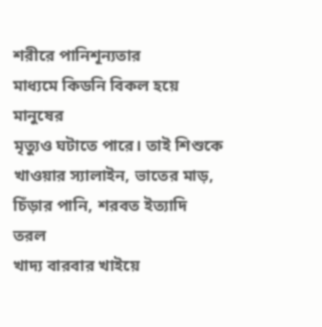শরীরে পানিশূন্যতার
মাধ্যমে কিডনি বিকল হয়ে মানুষের
মৃত্যুও ঘটাতে পারে। তাই শিশুকে
খাওয়ার স্যালাইন, ভাতের মাড়,
চিঁড়ার পানি, শরবত ইত্যাদি তরল
খাদ্য বারবার খাইয়ে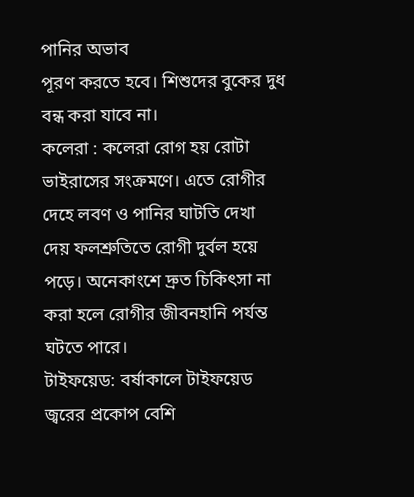পানির অভাব
পূরণ করতে হবে। শিশুদের বুকের দুধ
বন্ধ করা যাবে না।
কলেরা : কলেরা রোগ হয় রোটা
ভাইরাসের সংক্রমণে। এতে রোগীর
দেহে লবণ ও পানির ঘাটতি দেখা
দেয় ফলশ্রুতিতে রোগী দুর্বল হয়ে
পড়ে। অনেকাংশে দ্রুত চিকিৎসা না
করা হলে রোগীর জীবনহানি পর্যন্ত
ঘটতে পারে।
টাইফয়েড: বর্ষাকালে টাইফয়েড
জ্বরের প্রকোপ বেশি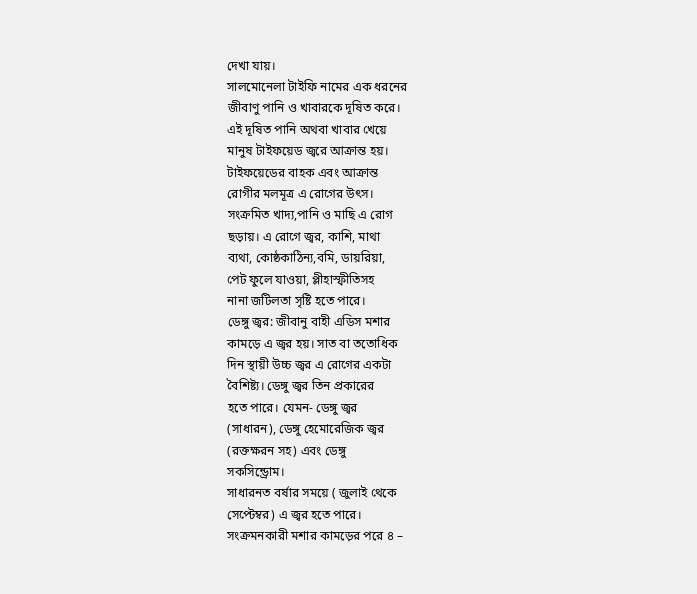দেখা যায়।
সালমোনেলা টাইফি নামের এক ধরনের
জীবাণু পানি ও খাবারকে দূষিত করে।
এই দূষিত পানি অথবা খাবার খেয়ে
মানুষ টাইফয়েড জ্বরে আক্রান্ত হয়।
টাইফয়েডের বাহক এবং আক্রান্ত
রোগীর মলমূত্র এ রোগের উৎস।
সংক্রমিত খাদ্য,পানি ও মাছি এ রোগ
ছড়ায়। এ রোগে জ্বর, কাশি, মাথা
ব্যথা, কোষ্ঠকাঠিন্য,বমি, ডায়রিয়া,
পেট ফুলে যাওয়া, প্লীহাস্ফীতিসহ
নানা জটিলতা সৃষ্টি হতে পারে।
ডেঙ্গু জ্বর: জীবানু বাহী এডিস মশার
কামড়ে এ জ্বর হয়। সাত বা ততোধিক
দিন স্থায়ী উচ্চ জ্বর এ রোগের একটা
বৈশিষ্ট্য। ডেঙ্গু জ্বর তিন প্রকারের
হতে পারে। যেমন- ডেঙ্গু জ্বর
(সাধারন), ডেঙ্গু হেমোরেজিক জ্বর
(রক্তক্ষরন সহ) এবং ডেঙ্গু
সকসিন্ড্রোম।
সাধারনত বর্ষার সময়ে ( জুলাই থেকে
সেপ্টেম্বর) এ জ্বর হতে পারে।
সংক্রমনকারী মশার কামড়ের পরে ৪ –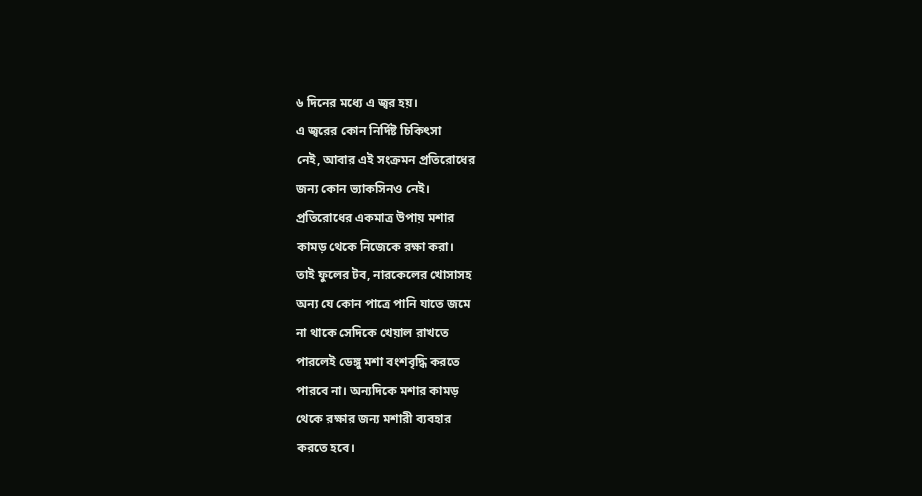৬ দিনের মধ্যে এ জ্বর হয়।
এ জ্বরের কোন নির্দিষ্ট চিকিৎসা
নেই, আবার এই সংক্রমন প্রতিরোধের
জন্য কোন ভ্যাকসিনও নেই।
প্রতিরোধের একমাত্র উপায় মশার
কামড় থেকে নিজেকে রক্ষা করা।
তাই ফুলের টব, নারকেলের খোসাসহ
অন্য যে কোন পাত্রে পানি যাতে জমে
না থাকে সেদিকে খেয়াল রাখতে
পারলেই ডেঙ্গু মশা বংশবৃদ্ধি করতে
পারবে না। অন্যদিকে মশার কামড়
থেকে রক্ষার জন্য মশারী ব্যবহার
করতে হবে।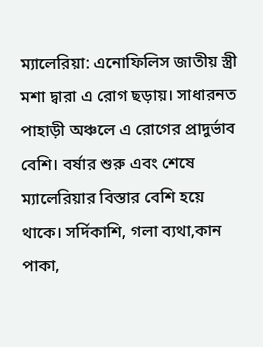ম্যালেরিয়া: এনোফিলিস জাতীয় স্ত্রী
মশা দ্বারা এ রোগ ছড়ায়। সাধারনত
পাহাড়ী অঞ্চলে এ রোগের প্রাদুর্ভাব
বেশি। বর্ষার শুরু এবং শেষে
ম্যালেরিয়ার বিস্তার বেশি হয়ে
থাকে। সর্দিকাশি, গলা ব্যথা,কান
পাকা,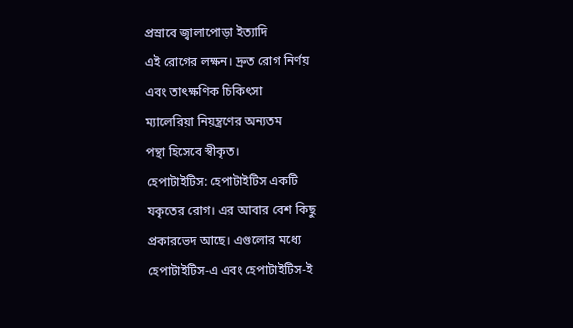প্রস্রাবে জ্বালাপোড়া ইত্যাদি
এই রোগের লক্ষন। দ্রুত রোগ নির্ণয়
এবং তাৎক্ষণিক চিকিৎসা
ম্যালেরিয়া নিয়ন্ত্রণের অন্যতম
পন্থা হিসেবে স্বীকৃত।
হেপাটাইটিস: হেপাটাইটিস একটি
যকৃতের রোগ। এর আবার বেশ কিছু
প্রকারভেদ আছে। এগুলোর মধ্যে
হেপাটাইটিস-এ এবং হেপাটাইটিস-ই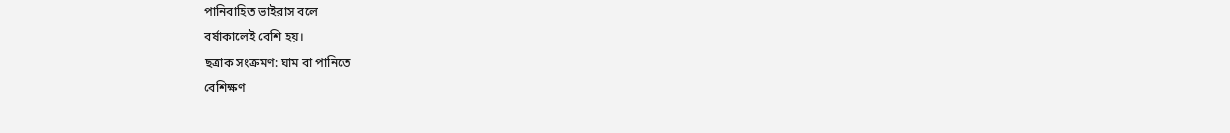পানিবাহিত ভাইরাস বলে
বর্ষাকালেই বেশি হয়।
ছত্রাক সংক্রমণ: ঘাম বা পানিতে
বেশিক্ষণ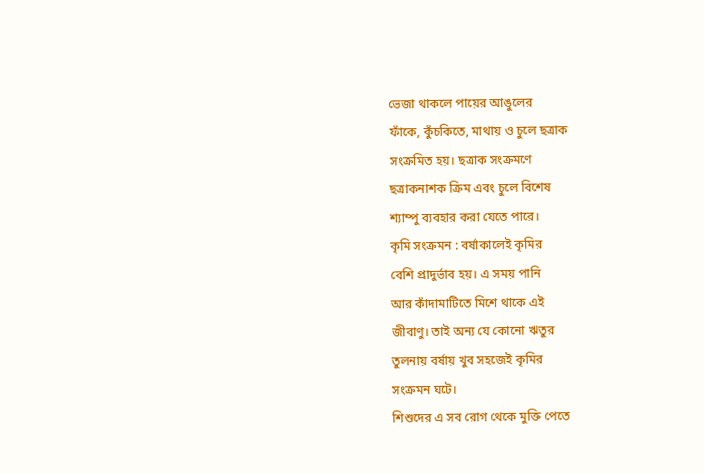ভেজা থাকলে পায়ের আঙুলের
ফাঁকে, কুঁচকিতে, মাথায় ও চুলে ছত্রাক
সংক্রমিত হয়। ছত্রাক সংক্রমণে
ছত্রাকনাশক ক্রিম এবং চুলে বিশেষ
শ্যাম্পু ব্যবহার করা যেতে পারে।
কৃমি সংক্রমন : বর্ষাকালেই কৃমির
বেশি প্রাদুর্ভাব হয়। এ সময় পানি
আর কাঁদামাটিতে মিশে থাকে এই
জীবাণু। তাই অন্য যে কোনো ঋতুর
তুলনায় বর্ষায় খুব সহজেই কৃমির
সংক্রমন ঘটে।
শিশুদের এ সব রোগ থেকে মুক্তি পেতে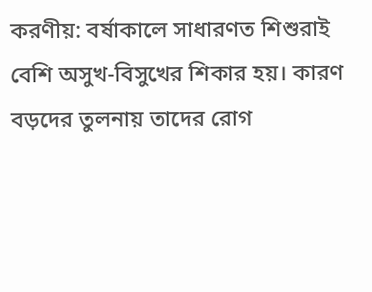করণীয়: বর্ষাকালে সাধারণত শিশুরাই
বেশি অসুখ-বিসুখের শিকার হয়। কারণ
বড়দের তুলনায় তাদের রোগ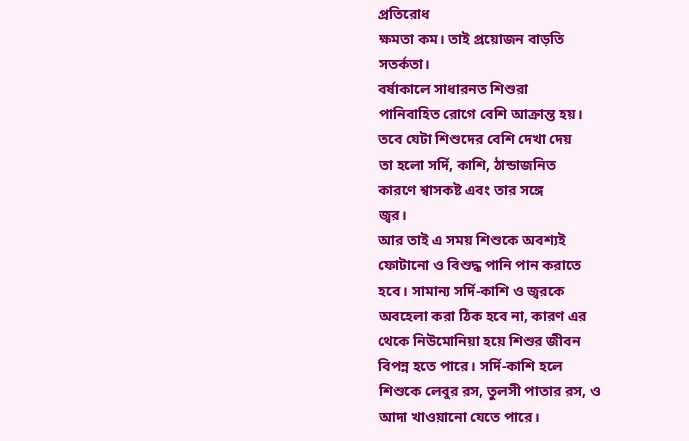প্রতিরোধ
ক্ষমতা কম। তাই প্রয়োজন বাড়তি
সতর্কতা।
বর্ষাকালে সাধারনত শিশুরা
পানিবাহিত রোগে বেশি আক্রান্ত হয়।
তবে যেটা শিশুদের বেশি দেখা দেয়
তা হলো সর্দি, কাশি, ঠান্ডাজনিত
কারণে শ্বাসকষ্ট এবং তার সঙ্গে
জ্বর।
আর তাই এ সময় শিশুকে অবশ্যই
ফোটানো ও বিশুদ্ধ পানি পান করাতে
হবে। সামান্য সর্দি-কাশি ও জ্বরকে
অবহেলা করা ঠিক হবে না, কারণ এর
থেকে নিউমোনিয়া হয়ে শিশুর জীবন
বিপন্ন হতে পারে। সর্দি-কাশি হলে
শিশুকে লেবুর রস, তুলসী পাতার রস, ও
আদা খাওয়ানো যেতে পারে।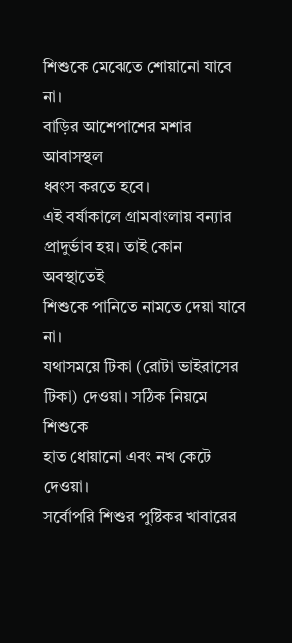শিশুকে মেঝেতে শোয়ানো যাবে না।
বাড়ির আশেপাশের মশার আবাসস্থল
ধ্বংস করতে হবে।
এই বর্ষাকালে গ্রামবাংলায় বন্যার
প্রাদুর্ভাব হয়। তাই কোন অবস্থাতেই
শিশুকে পানিতে নামতে দেয়া যাবে
না।
যথাসময়ে টিকা (রোটা ভাইরাসের
টিকা) দেওয়া। সঠিক নিয়মে শিশুকে
হাত ধোয়ানো এবং নখ কেটে দেওয়া।
সর্বোপরি শিশুর পুষ্টিকর খাবারের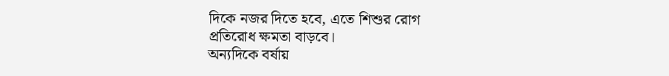দিকে নজর দিতে হবে, এতে শিশুর রোগ
প্রতিরোধ ক্ষমতা বাড়বে।
অন্যদিকে বর্ষায়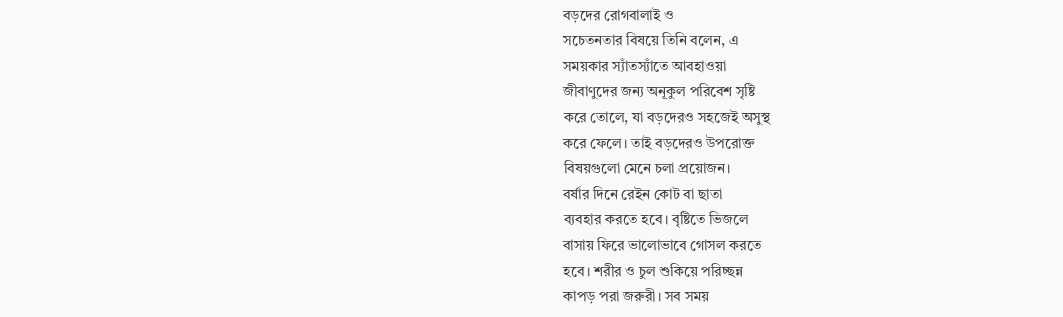বড়দের রোগবালাই ও
সচেতনতার বিষয়ে তিনি বলেন, এ
সময়কার স্যাঁতস্যাঁতে আবহাওয়া
জীবাণুদের জন্য অনূকুল পরিবেশ সৃষ্টি
করে তোলে, যা বড়দেরও সহজেই অসুস্থ
করে ফেলে। তাই বড়দেরও উপরোক্ত
বিষয়গুলো মেনে চলা প্রয়োজন।
বর্ষার দিনে রেইন কোট বা ছাতা
ব্যবহার করতে হবে। বৃষ্টিতে ভিজলে
বাসায় ফিরে ভালোভাবে গোসল করতে
হবে। শরীর ও চুল শুকিয়ে পরিচ্ছন্ন
কাপড় পরা জরুরী। সব সময়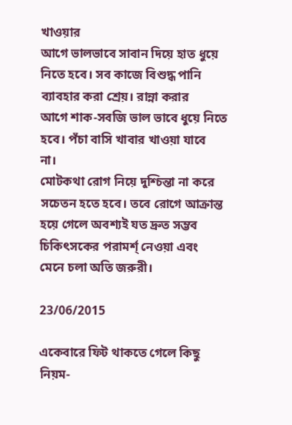খাওয়ার
আগে ভালভাবে সাবান দিয়ে হাত ধুয়ে
নিতে হবে। সব কাজে বিশুদ্ধ পানি
ব্যাবহার করা শ্রেয়। রান্না করার
আগে শাক-সবজি ভাল ভাবে ধুয়ে নিতে
হবে। পঁচা বাসি খাবার খাওয়া যাবে
না।
মোটকথা রোগ নিয়ে দুশ্চিন্তা না করে
সচেতন হতে হবে। তবে রোগে আক্রান্ত
হয়ে গেলে অবশ্যই যত দ্রুত সম্ভব
চিকিৎসকের পরামর্শ্ নেওয়া এবং
মেনে চলা অতি জরুরী।

23/06/2015

একেবারে ফিট থাকতে গেলে কিছু
নিয়ম-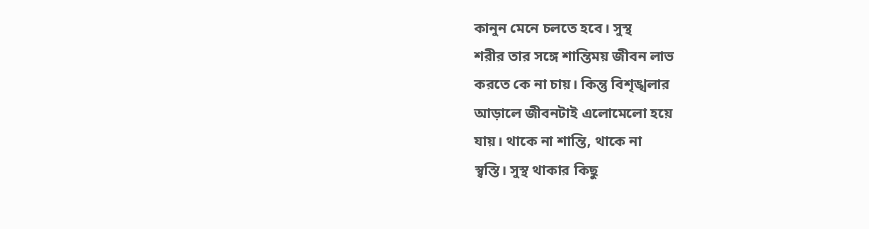কানুন মেনে চলতে হবে। সুস্থ
শরীর তার সঙ্গে শান্তিময় জীবন লাভ
করতে কে না চায়। কিন্তু বিশৃঙ্খলার
আড়ালে জীবনটাই এলোমেলো হয়ে
যায়। থাকে না শান্তি, থাকে না
স্ব্বস্তি। সুস্থ থাকার কিছু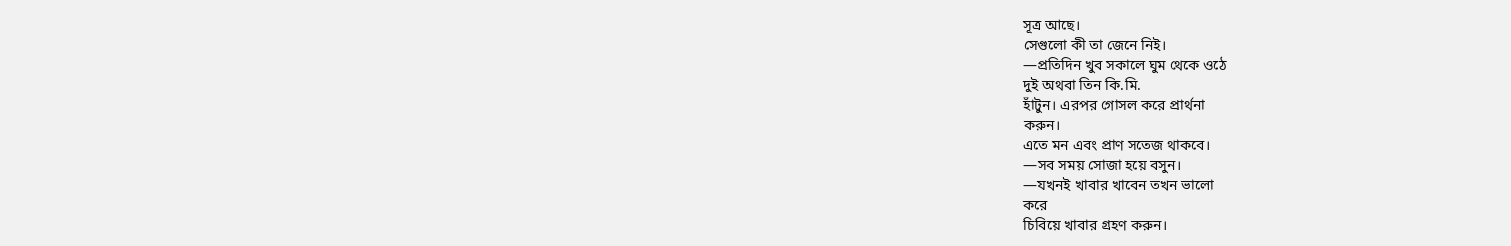সূত্র আছে।
সেগুলো কী তা জেনে নিই।
—প্রতিদিন খুব সকালে ঘুম থেকে ওঠে
দুই অথবা তিন কি.মি.
হাঁটুন। এরপর গোসল করে প্রার্থনা
করুন।
এতে মন এবং প্রাণ সতেজ থাকবে।
—সব সময় সোজা হয়ে বসুন।
—যখনই খাবার খাবেন তখন ভালো
করে
চিবিয়ে খাবার গ্রহণ করুন।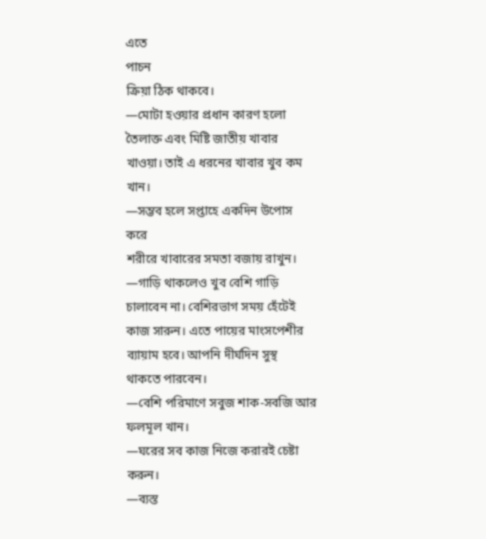এতে
পাচন
ক্রিয়া ঠিক থাকবে।
—মোটা হওয়ার প্রধান কারণ হলো
তৈলাক্ত এবং মিষ্টি জাতীয় খাবার
খাওয়া। তাই এ ধরনের খাবার খুব কম
খান।
—সম্ভব হলে সপ্তাহে একদিন উপোস
করে
শরীরে খাবারের সমতা বজায় রাখুন।
—গাড়ি থাকলেও খুব বেশি গাড়ি
চালাবেন না। বেশিরভাগ সময় হেঁটেই
কাজ সারুন। এতে পায়ের মাংসপেশীর
ব্যায়াম হবে। আপনি দীর্ঘদিন সুস্থ
থাকতে পারবেন।
—বেশি পরিমাণে সবুজ শাক-সবজি আর
ফলমূল খান।
—ঘরের সব কাজ নিজে করারই চেষ্টা
করুন।
—ব্যস্ত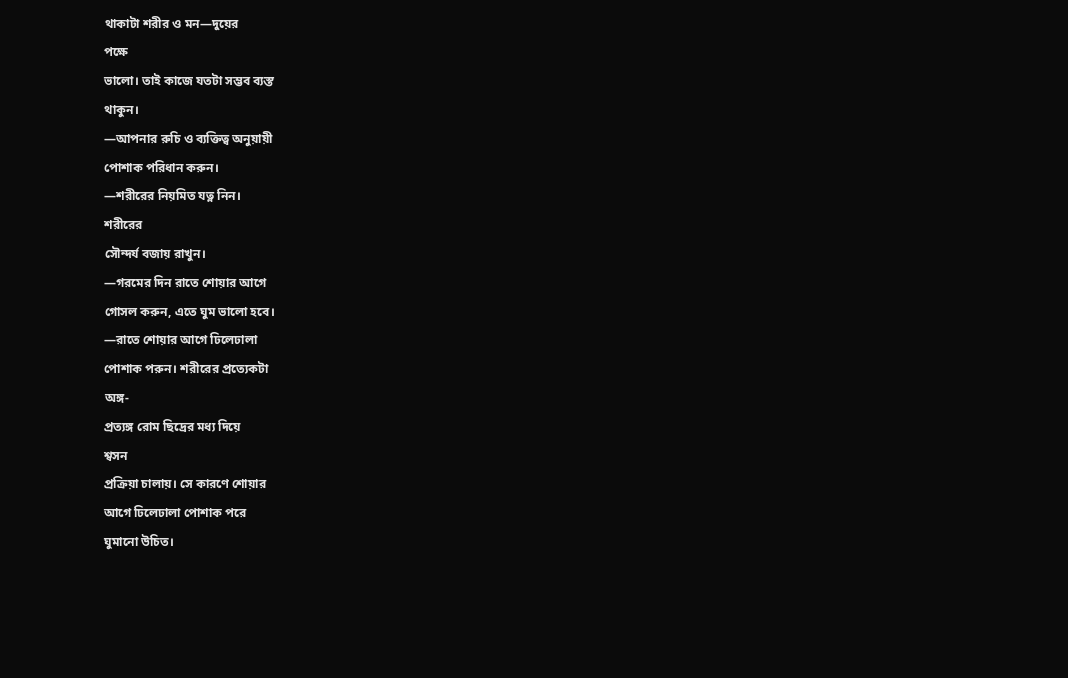থাকাটা শরীর ও মন—দুয়ের
পক্ষে
ভালো। তাই কাজে যতটা সম্ভব ব্যস্ত
থাকুন।
—আপনার রুচি ও ব্যক্তিত্ব অনুয়ায়ী
পোশাক পরিধান করুন।
—শরীরের নিয়মিত যত্ন নিন।
শরীরের
সৌন্দর্য বজায় রাখুন।
—গরমের দিন রাতে শোয়ার আগে
গোসল করুন, এতে ঘুম ভালো হবে।
—রাতে শোয়ার আগে ঢিলেঢালা
পোশাক পরুন। শরীরের প্রত্যেকটা
অঙ্গ-
প্রত্যঙ্গ রোম ছিদ্রের মধ্য দিয়ে
শ্বসন
প্রক্রিয়া চালায়। সে কারণে শোয়ার
আগে ঢিলেঢালা পোশাক পরে
ঘুমানো উচিত।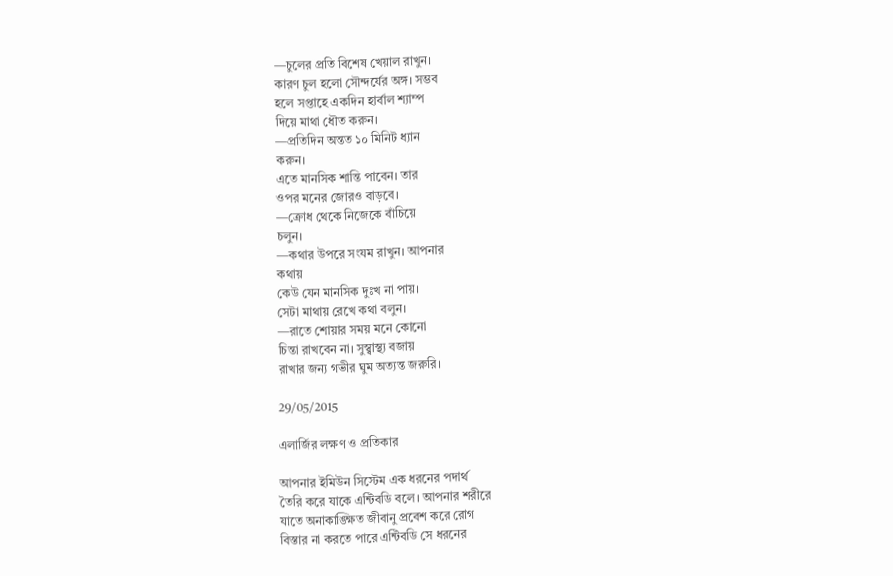—চুলের প্রতি বিশেষ খেয়াল রাখুন।
কারণ চুল হলো সৌন্দর্যের অঙ্গ। সম্ভব
হলে সপ্তাহে একদিন হার্বাল শ্যাম্প
দিয়ে মাথা ধৌত করুন।
—প্রতিদিন অন্তত ১০ মিনিট ধ্যান
করুন।
এতে মানসিক শান্তি পাবেন। তার
ওপর মনের জোরও বাড়বে।
—ক্রোধ থেকে নিজেকে বাঁচিয়ে
চলুন।
—কথার উপরে সংযম রাখুন। আপনার
কথায়
কেউ যেন মানসিক দুঃখ না পায়।
সেটা মাথায় রেখে কথা বলুন।
—রাতে শোয়ার সময় মনে কোনো
চিন্তা রাখবেন না। সুস্ব্বাস্থ্য বজায়
রাখার জন্য গভীর ঘুম অত্যন্ত জরুরি।

29/05/2015

এলার্জির লক্ষণ ও প্রতিকার

আপনার ইমিউন সিস্টেম এক ধরনের পদার্থ
তৈরি করে যাকে এন্টিবডি বলে। আপনার শরীরে
যাতে অনাকাঙ্ক্ষিত জীবানু প্রবেশ করে রোগ
বিস্তার না করতে পারে এন্টিবডি সে ধরনের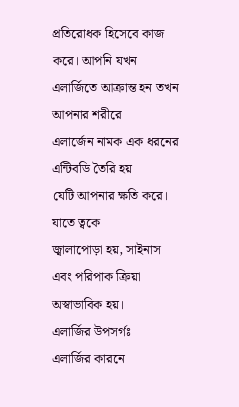প্রতিরোধক হিসেবে কাজ করে। আপনি যখন
এলার্জিতে আক্রান্ত হন তখন আপনার শরীরে
এলার্জেন নামক এক ধরনের এন্টিবডি তৈরি হয়
যেটি আপনার ক্ষতি করে। যাতে ত্বকে
জ্বালাপোড়া হয়, সাইনাস এবং পরিপাক ক্রিয়া
অস্বাভাবিক হয়।
এলার্জির উপসর্গঃ
এলার্জির কারনে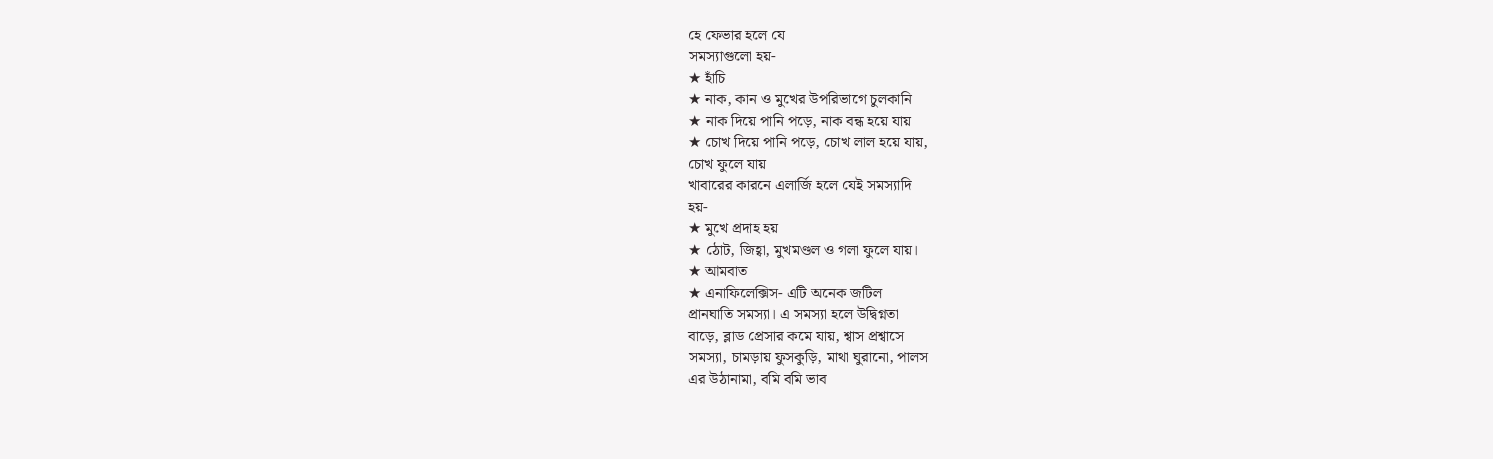হে ফেভার হলে যে
সমস্যাগুলো হয়-
★ হাঁচি
★ নাক, কান ও মুখের উপরিভাগে চুলকানি
★ নাক দিয়ে পানি পড়ে, নাক বন্ধ হয়ে যায়
★ চোখ দিয়ে পানি পড়ে, চোখ লাল হয়ে যায়,
চোখ ফুলে যায়
খাবারের কারনে এলার্জি হলে যেই সমস্যাদি
হয়-
★ মুখে প্রদাহ হয়
★ ঠোট, জিহ্বা, মুখমণ্ডল ও গলা ফুলে যায়।
★ আমবাত
★ এনাফিলেক্সিস- এটি অনেক জটিল
প্রানঘাতি সমস্যা। এ সমস্যা হলে উদ্বিগ্নতা
বাড়ে, ব্লাড প্রেসার কমে যায়, শ্বাস প্রশ্বাসে
সমস্যা, চামড়ায় ফুসকুড়ি, মাথা ঘুরানো, পালস
এর উঠানামা, বমি বমি ভাব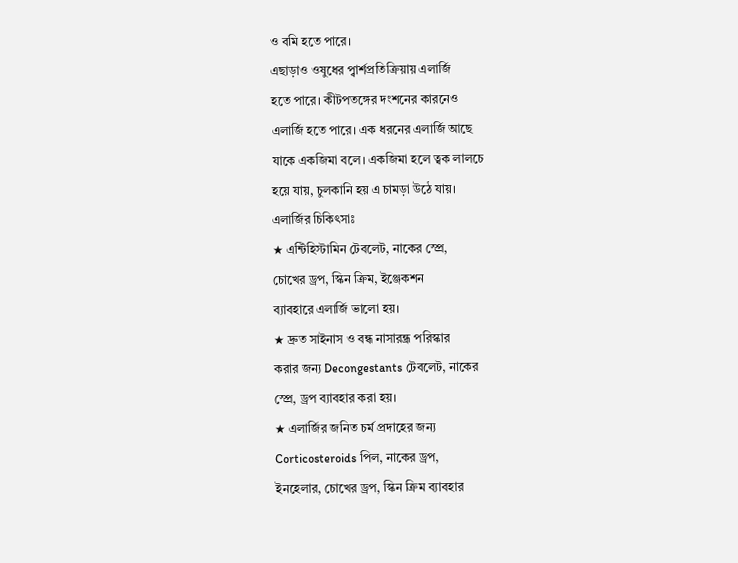ও বমি হতে পারে।
এছাড়াও ওষুধের প্বার্শপ্রতিক্রিয়ায় এলার্জি
হতে পারে। কীটপতঙ্গের দংশনের কারনেও
এলার্জি হতে পারে। এক ধরনের এলার্জি আছে
যাকে একজিমা বলে। একজিমা হলে ত্বক লালচে
হয়ে যায়, চুলকানি হয় এ চামড়া উঠে যায়।
এলার্জির চিকিৎসাঃ
★ এন্টিহিস্টামিন টেবলেট, নাকের স্প্রে,
চোখের ড্রপ, স্কিন ক্রিম, ইঞ্জেকশন
ব্যাবহারে এলার্জি ভালো হয়।
★ দ্রুত সাইনাস ও বন্ধ নাসারন্ধ্র পরিস্কার
করার জন্য Decongestants টেবলেট, নাকের
স্প্রে, ড্রপ ব্যাবহার করা হয়।
★ এলার্জির জনিত চর্ম প্রদাহের জন্য
Corticosteroids পিল, নাকের ড্রপ,
ইনহেলার, চোখের ড্রপ, স্কিন ক্রিম ব্যাবহার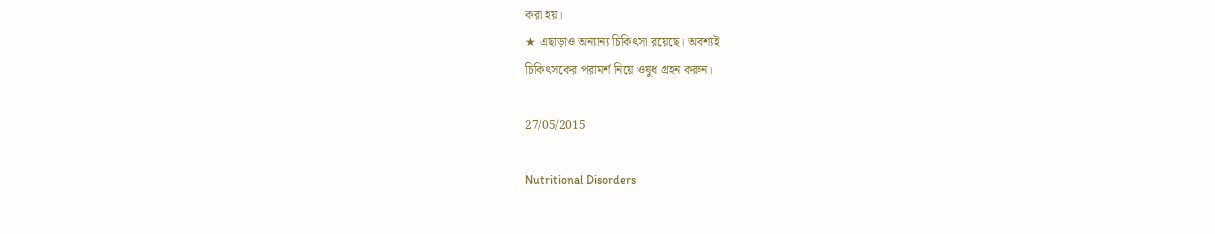করা হয়।
★ এছাড়াও অন্যান্য চিকিৎসা রয়েছে। অবশ্যই
চিকিৎসকের পরামর্শ নিয়ে ওষুধ গ্রহন করুন।

27/05/2015

Nutritional Disorders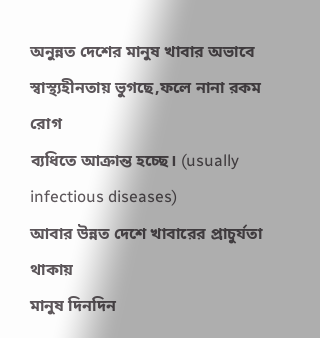অনুন্নত দেশের মানুষ খাবার অভাবে
স্বাস্থ্যহীনতায় ভুগছে,ফলে নানা রকম রোগ
ব্যধিতে আক্রান্ত হচ্ছে। (usually
infectious diseases)
আবার উন্নত দেশে খাবারের প্রাচুর্যতা থাকায়
মানুষ দিনদিন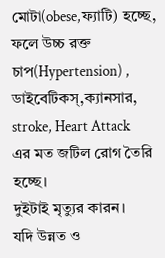মোটা(obese,ফ্যাটি) হচ্ছে,
ফলে উচ্চ রক্ত চাপ(Hypertension) ,
ডাইবেটিকস্,ক্যানসার, stroke, Heart Attack
এর মত জটিল রোগ তৈরি হচ্ছে।
দুইটাই মৃত্যুর কারন।
যদি উন্নত ও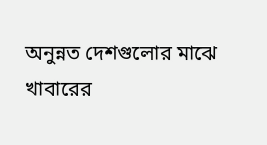অনুন্নত দেশগুলোর মাঝে
খাবারের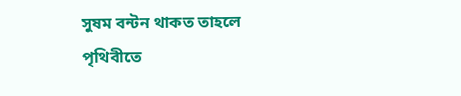সুষম বন্টন থাকত তাহলে পৃথিবীতে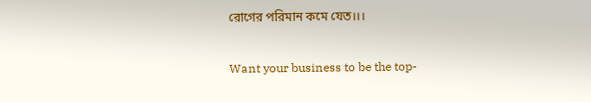রোগের পরিমান কমে যেত।।।

Want your business to be the top-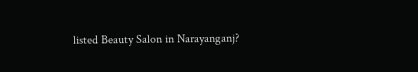listed Beauty Salon in Narayanganj?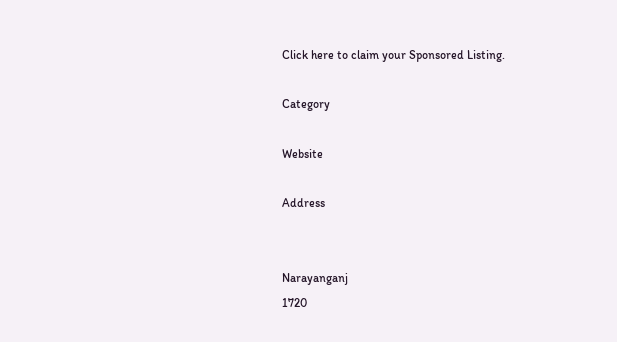Click here to claim your Sponsored Listing.

Category

Website

Address


Narayanganj
1720